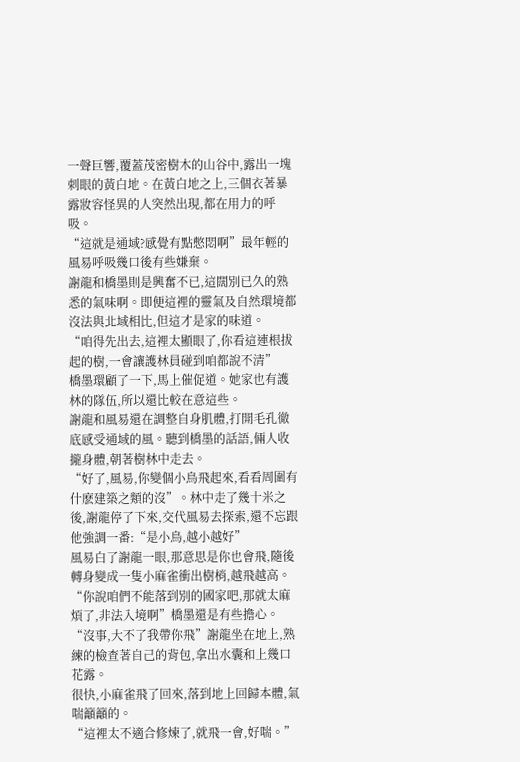一聲巨響,覆蓋茂密樹木的山谷中,露出一塊刺眼的黃白地。在黃白地之上,三個衣著暴露妝容怪異的人突然出現,都在用力的呼吸。
“這就是通域?感覺有點憋悶啊”最年輕的風易呼吸幾口後有些嫌棄。
謝龍和橋墨則是興奮不已,這闊別已久的熟悉的氣味啊。即便這裡的靈氣及自然環境都沒法與北域相比,但這才是家的味道。
“咱得先出去,這裡太顯眼了,你看這連根拔起的樹,一會讓護林員碰到咱都說不清”
橋墨環顧了一下,馬上催促道。她家也有護林的隊伍,所以還比較在意這些。
謝龍和風易還在調整自身肌體,打開毛孔徹底感受通域的風。聽到橋墨的話語,倆人收攏身體,朝著樹林中走去。
“好了,風易,你變個小鳥飛起來,看看周圍有什麽建築之類的沒”。林中走了幾十米之後,謝龍停了下來,交代風易去探索,還不忘跟他強調一番:“是小鳥,越小越好”
風易白了謝龍一眼,那意思是你也會飛,隨後轉身變成一隻小麻雀衝出樹梢,越飛越高。
“你說咱們不能落到別的國家吧,那就太麻煩了,非法入境啊”橋墨還是有些擔心。
“沒事,大不了我帶你飛”謝龍坐在地上,熟練的檢查著自己的背包,拿出水囊和上幾口花露。
很快,小麻雀飛了回來,落到地上回歸本體,氣喘籲籲的。
“這裡太不適合修煉了,就飛一會,好喘。”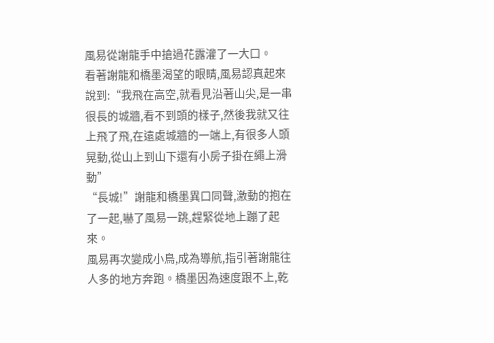風易從謝龍手中搶過花露灌了一大口。
看著謝龍和橋墨渴望的眼睛,風易認真起來說到:“我飛在高空,就看見沿著山尖,是一串很長的城牆,看不到頭的樣子,然後我就又往上飛了飛,在遠處城牆的一端上,有很多人頭晃動,從山上到山下還有小房子掛在繩上滑動”
“長城!”謝龍和橋墨異口同聲,激動的抱在了一起,嚇了風易一跳,趕緊從地上蹦了起來。
風易再次變成小鳥,成為導航,指引著謝龍往人多的地方奔跑。橋墨因為速度跟不上,乾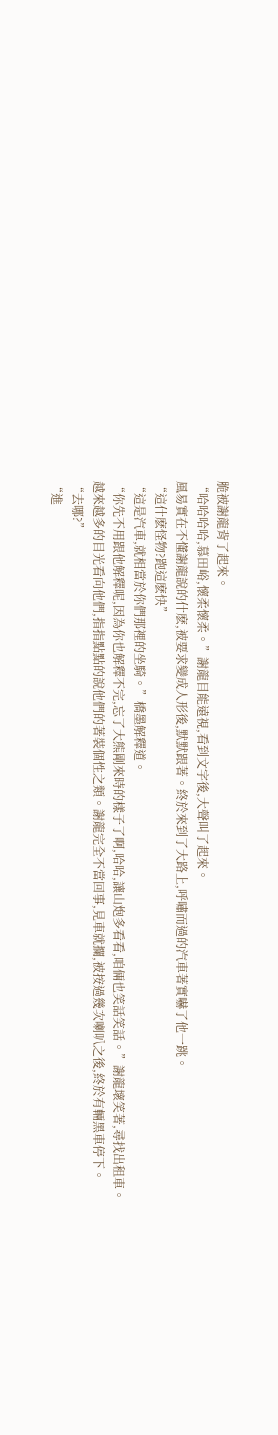脆被謝龍背了起來。
“哈哈哈哈,慕田峪,懷柔懷柔。”謝龍目能遠視,看到文字後,大聲叫了起來。
風易實在不懂謝龍說的什麽,被要求變成人形後,默默跟著。終於來到了大路上,呼嘯而過的汽車著實嚇了他一跳。
“這什麽怪物?跑這麽快”
“這是汽車,就相當於你們那裡的坐騎。”橋墨解釋道。
“你先不用跟他解釋呢,因為你也解釋不完,忘了大熊剛來時的樣子了啊,哈哈,讓山炮多看看,咱倆也笑話笑話。”謝龍壞笑著,尋找出租車。
越來越多的目光看向他們,指指點點的說他們的著裝個性之類。謝龍完全不當回事,見車就攔,被按過幾次喇叭之後,終於有輛黑車停下。
“去哪?”
“進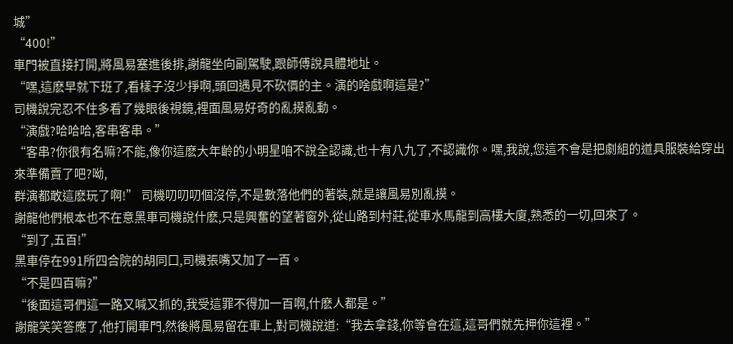城”
“400!”
車門被直接打開,將風易塞進後排,謝龍坐向副駕駛,跟師傅說具體地址。
“嘿,這麽早就下班了,看樣子沒少掙啊,頭回遇見不砍價的主。演的啥戲啊這是?”
司機說完忍不住多看了幾眼後視鏡,裡面風易好奇的亂摸亂動。
“演戲?哈哈哈,客串客串。”
“客串?你很有名嘛?不能,像你這麽大年齡的小明星咱不說全認識,也十有八九了,不認識你。嘿,我說,您這不會是把劇組的道具服裝給穿出來準備賣了吧?呦,
群演都敢這麽玩了啊!” 司機叨叨叨個沒停,不是數落他們的著裝,就是讓風易別亂摸。
謝龍他們根本也不在意黑車司機說什麽,只是興奮的望著窗外,從山路到村莊,從車水馬龍到高樓大廈,熟悉的一切,回來了。
“到了,五百!”
黑車停在991所四合院的胡同口,司機張嘴又加了一百。
“不是四百嘛?”
“後面這哥們這一路又喊又抓的,我受這罪不得加一百啊,什麽人都是。”
謝龍笑笑答應了,他打開車門,然後將風易留在車上,對司機說道:“我去拿錢,你等會在這,這哥們就先押你這裡。”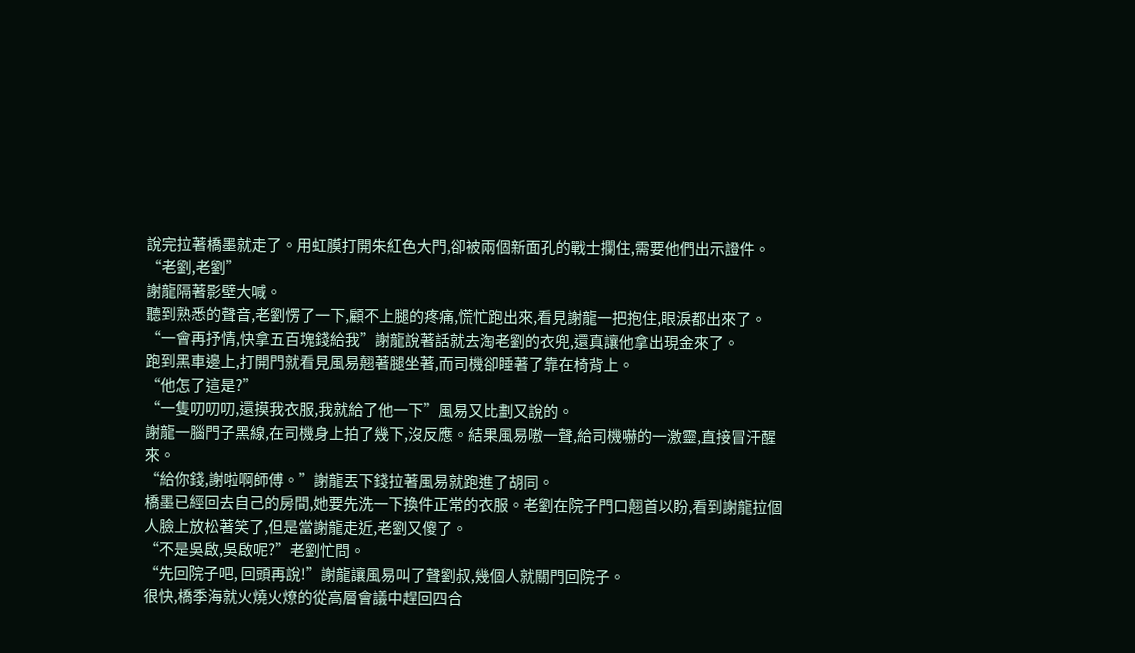說完拉著橋墨就走了。用虹膜打開朱紅色大門,卻被兩個新面孔的戰士攔住,需要他們出示證件。
“老劉,老劉”
謝龍隔著影壁大喊。
聽到熟悉的聲音,老劉愣了一下,顧不上腿的疼痛,慌忙跑出來,看見謝龍一把抱住,眼淚都出來了。
“一會再抒情,快拿五百塊錢給我”謝龍說著話就去淘老劉的衣兜,還真讓他拿出現金來了。
跑到黑車邊上,打開門就看見風易翹著腿坐著,而司機卻睡著了靠在椅背上。
“他怎了這是?”
“一隻叨叨叨,還摸我衣服,我就給了他一下”風易又比劃又說的。
謝龍一腦門子黑線,在司機身上拍了幾下,沒反應。結果風易嗷一聲,給司機嚇的一激靈,直接冒汗醒來。
“給你錢,謝啦啊師傅。”謝龍丟下錢拉著風易就跑進了胡同。
橋墨已經回去自己的房間,她要先洗一下換件正常的衣服。老劉在院子門口翹首以盼,看到謝龍拉個人臉上放松著笑了,但是當謝龍走近,老劉又傻了。
“不是吳啟,吳啟呢?”老劉忙問。
“先回院子吧, 回頭再說!”謝龍讓風易叫了聲劉叔,幾個人就關門回院子。
很快,橋季海就火燒火燎的從高層會議中趕回四合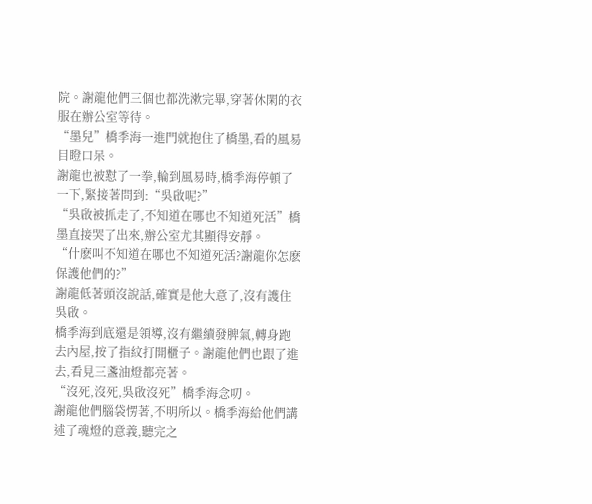院。謝龍他們三個也都洗漱完畢,穿著休閑的衣服在辦公室等待。
“墨兒”橋季海一進門就抱住了橋墨,看的風易目瞪口呆。
謝龍也被懟了一拳,輪到風易時,橋季海停頓了一下,緊接著問到:“吳啟呢?”
“吳啟被抓走了,不知道在哪也不知道死活”橋墨直接哭了出來,辦公室尤其顯得安靜。
“什麽叫不知道在哪也不知道死活?謝龍你怎麽保護他們的?”
謝龍低著頭沒說話,確實是他大意了,沒有護住吳啟。
橋季海到底還是領導,沒有繼續發脾氣,轉身跑去內屋,按了指紋打開櫃子。謝龍他們也跟了進去,看見三盞油燈都亮著。
“沒死,沒死,吳啟沒死”橋季海念叨。
謝龍他們腦袋愣著,不明所以。橋季海給他們講述了魂燈的意義,聽完之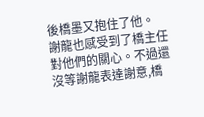後橋墨又抱住了他。
謝龍也感受到了橋主任對他們的關心。不過還沒等謝龍表達謝意,橋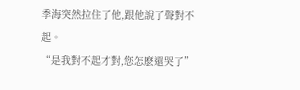季海突然拉住了他,跟他說了聲對不起。
“是我對不起才對,您怎麽還哭了”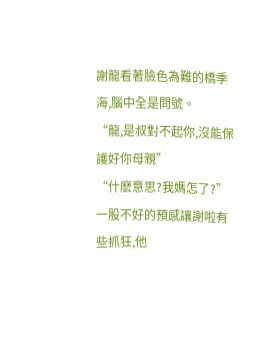謝龍看著臉色為難的橋季海,腦中全是問號。
“龍,是叔對不起你,沒能保護好你母親”
“什麽意思?我媽怎了?”一股不好的預感讓謝啦有些抓狂,他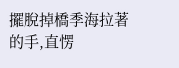擺脫掉橋季海拉著的手,直愣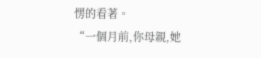愣的看著。
“一個月前,你母親,她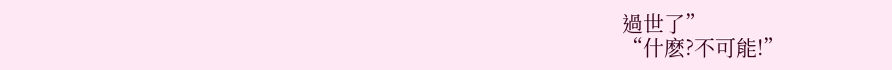過世了”
“什麽?不可能!”